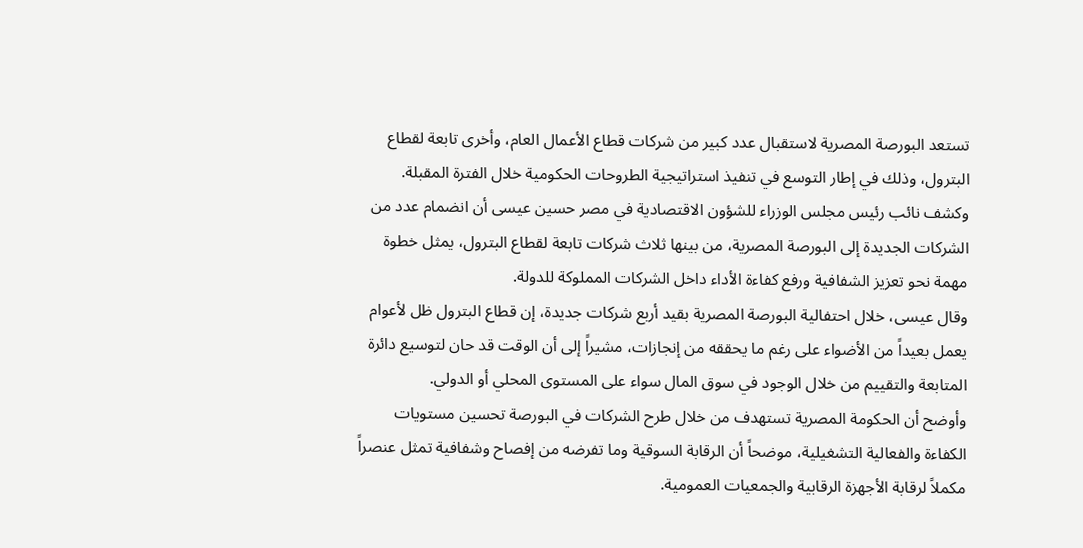تستعد البورصة المصرية لاستقبال عدد كبير من شركات قطاع الأعمال العام، وأخرى تابعة لقطاع البترول، وذلك في إطار التوسع في تنفيذ استراتيجية الطروحات الحكومية خلال الفترة المقبلة.
وكشف نائب رئيس مجلس الوزراء للشؤون الاقتصادية في مصر حسين عيسى أن انضمام عدد من الشركات الجديدة إلى البورصة المصرية، من بينها ثلاث شركات تابعة لقطاع البترول، يمثل خطوة مهمة نحو تعزيز الشفافية ورفع كفاءة الأداء داخل الشركات المملوكة للدولة.
وقال عيسى، خلال احتفالية البورصة المصرية بقيد أربع شركات جديدة، إن قطاع البترول ظل لأعوام يعمل بعيداً من الأضواء على رغم ما يحققه من إنجازات، مشيراً إلى أن الوقت قد حان لتوسيع دائرة المتابعة والتقييم من خلال الوجود في سوق المال سواء على المستوى المحلي أو الدولي.
وأوضح أن الحكومة المصرية تستهدف من خلال طرح الشركات في البورصة تحسين مستويات الكفاءة والفعالية التشغيلية، موضحاً أن الرقابة السوقية وما تفرضه من إفصاح وشفافية تمثل عنصراً مكملاً لرقابة الأجهزة الرقابية والجمعيات العمومية.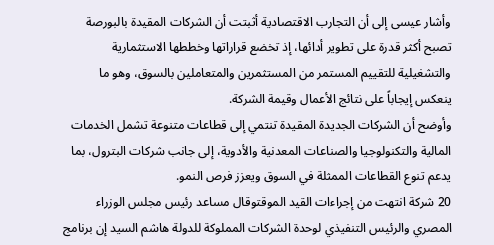وأشار عيسى إلى أن التجارب الاقتصادية أثبتت أن الشركات المقيدة بالبورصة تصبح أكثر قدرة على تطوير أدائها، إذ تخضع قراراتها وخططها الاستثمارية والتشغيلية للتقييم المستمر من المستثمرين والمتعاملين بالسوق، وهو ما ينعكس إيجاباً على نتائج الأعمال وقيمة الشركة.
وأوضح أن الشركات الجديدة المقيدة تنتمي إلى قطاعات متنوعة تشمل الخدمات المالية والتكنولوجيا والصناعات المعدنية والأدوية، إلى جانب شركات البترول، بما يدعم تنوع القطاعات الممثلة في السوق ويعزز فرص النمو.
20 شركة انتهت من إجراءات القيد الموقتوقال مساعد رئيس مجلس الوزراء المصري والرئيس التنفيذي لوحدة الشركات المملوكة للدولة هاشم السيد إن برنامج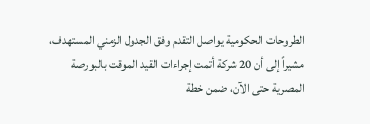الطروحات الحكومية يواصل التقدم وفق الجدول الزمني المستهدف، مشيراً إلى أن 20 شركة أتمت إجراءات القيد الموقت بالبورصة المصرية حتى الآن، ضمن خطة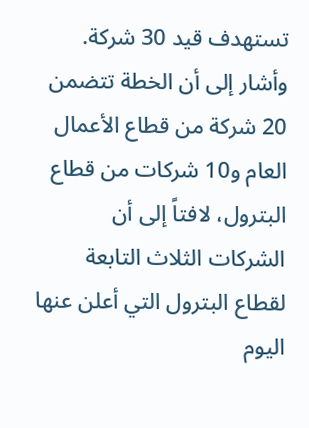تستهدف قيد 30 شركة.
وأشار إلى أن الخطة تتضمن 20 شركة من قطاع الأعمال العام و10 شركات من قطاع البترول، لافتاً إلى أن الشركات الثلاث التابعة لقطاع البترول التي أعلن عنها اليوم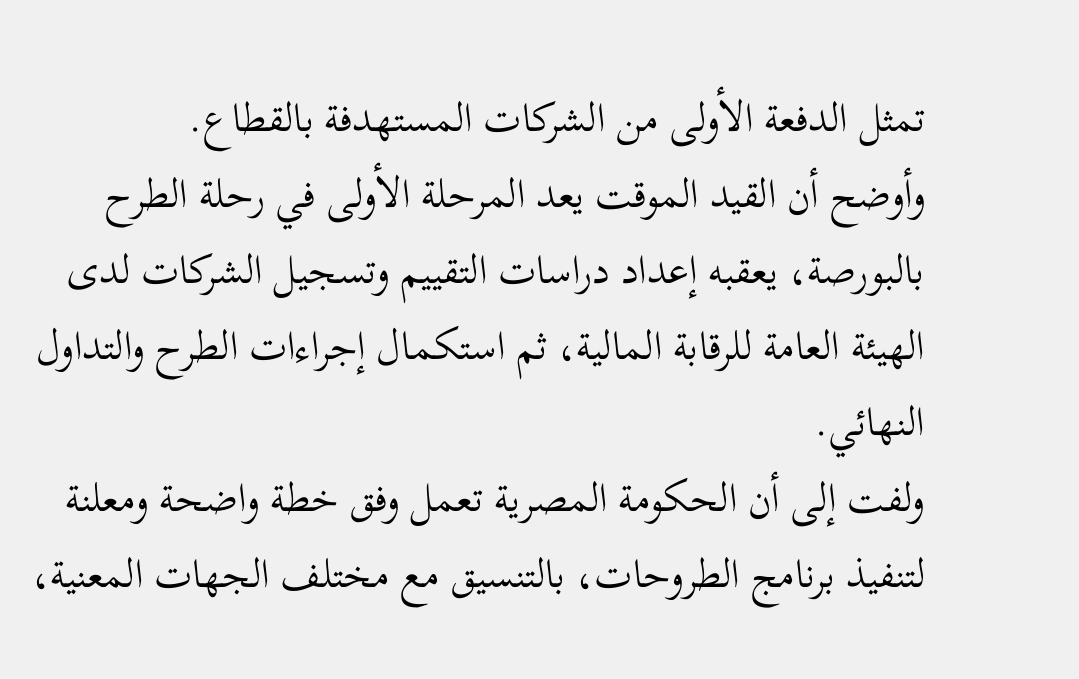تمثل الدفعة الأولى من الشركات المستهدفة بالقطاع.
وأوضح أن القيد الموقت يعد المرحلة الأولى في رحلة الطرح بالبورصة، يعقبه إعداد دراسات التقييم وتسجيل الشركات لدى الهيئة العامة للرقابة المالية، ثم استكمال إجراءات الطرح والتداول النهائي.
ولفت إلى أن الحكومة المصرية تعمل وفق خطة واضحة ومعلنة لتنفيذ برنامج الطروحات، بالتنسيق مع مختلف الجهات المعنية،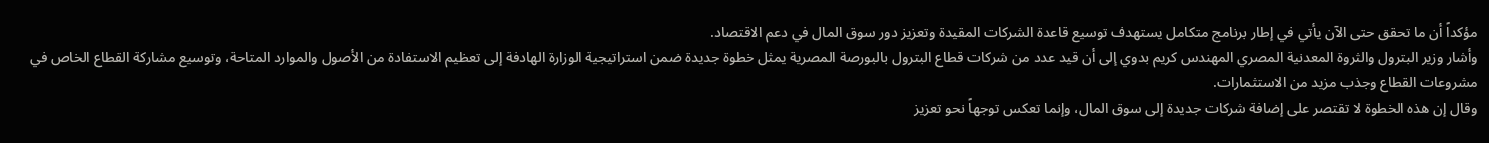مؤكداً أن ما تحقق حتى الآن يأتي في إطار برنامج متكامل يستهدف توسيع قاعدة الشركات المقيدة وتعزيز دور سوق المال في دعم الاقتصاد.
وأشار وزير البترول والثروة المعدنية المصري المهندس كريم بدوي إلى أن قيد عدد من شركات قطاع البترول بالبورصة المصرية يمثل خطوة جديدة ضمن استراتيجية الوزارة الهادفة إلى تعظيم الاستفادة من الأصول والموارد المتاحة، وتوسيع مشاركة القطاع الخاص في مشروعات القطاع وجذب مزيد من الاستثمارات.
وقال إن هذه الخطوة لا تقتصر على إضافة شركات جديدة إلى سوق المال، وإنما تعكس توجهاً نحو تعزيز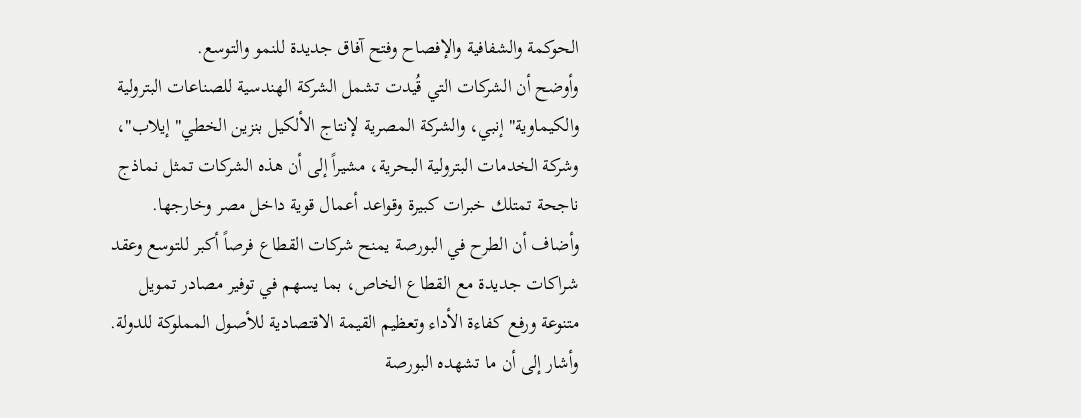الحوكمة والشفافية والإفصاح وفتح آفاق جديدة للنمو والتوسع.
وأوضح أن الشركات التي قُيدت تشمل الشركة الهندسية للصناعات البترولية والكيماوية" إنبي، والشركة المصرية لإنتاج الألكيل بنزين الخطي" إيلاب"، وشركة الخدمات البترولية البحرية، مشيراً إلى أن هذه الشركات تمثل نماذج ناجحة تمتلك خبرات كبيرة وقواعد أعمال قوية داخل مصر وخارجها.
وأضاف أن الطرح في البورصة يمنح شركات القطاع فرصاً أكبر للتوسع وعقد شراكات جديدة مع القطاع الخاص، بما يسهم في توفير مصادر تمويل متنوعة ورفع كفاءة الأداء وتعظيم القيمة الاقتصادية للأصول المملوكة للدولة.
وأشار إلى أن ما تشهده البورصة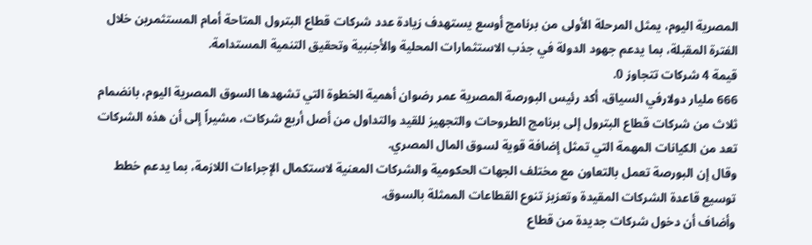المصرية اليوم، يمثل المرحلة الأولى من برنامج أوسع يستهدف زيادة عدد شركات قطاع البترول المتاحة أمام المستثمرين خلال الفترة المقبلة، بما يدعم جهود الدولة في جذب الاستثمارات المحلية والأجنبية وتحقيق التنمية المستدامة.
قيمة 4 شركات تتجاوز 0.
666 مليار دولارفي السياق، أكد رئيس البورصة المصرية عمر رضوان أهمية الخطوة التي تشهدها السوق المصرية اليوم، بانضمام ثلاث من شركات قطاع البترول إلى برنامج الطروحات والتجهيز للقيد والتداول من أصل أربع شركات، مشيراً إلى أن هذه الشركات تعد من الكيانات المهمة التي تمثل إضافة قوية لسوق المال المصري.
وقال إن البورصة تعمل بالتعاون مع مختلف الجهات الحكومية والشركات المعنية لاستكمال الإجراءات اللازمة، بما يدعم خطط توسيع قاعدة الشركات المقيدة وتعزيز تنوع القطاعات الممثلة بالسوق.
وأضاف أن دخول شركات جديدة من قطاع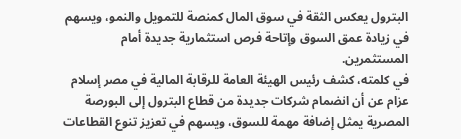البترول يعكس الثقة في سوق المال كمنصة للتمويل والنمو، ويسهم في زيادة عمق السوق وإتاحة فرص استثمارية جديدة أمام المستثمرين.
في كلمته، كشف رئيس الهيئة العامة للرقابة المالية في مصر إسلام عزام عن أن انضمام شركات جديدة من قطاع البترول إلى البورصة المصرية يمثل إضافة مهمة للسوق، ويسهم في تعزيز تنوع القطاعات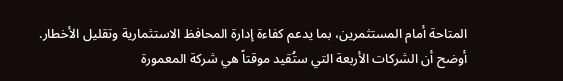المتاحة أمام المستثمرين، بما يدعم كفاءة إدارة المحافظ الاستثمارية وتقليل الأخطار.
أوضح أن الشركات الأربعة التي ستُقيد موقتاً هي شركة المعمورة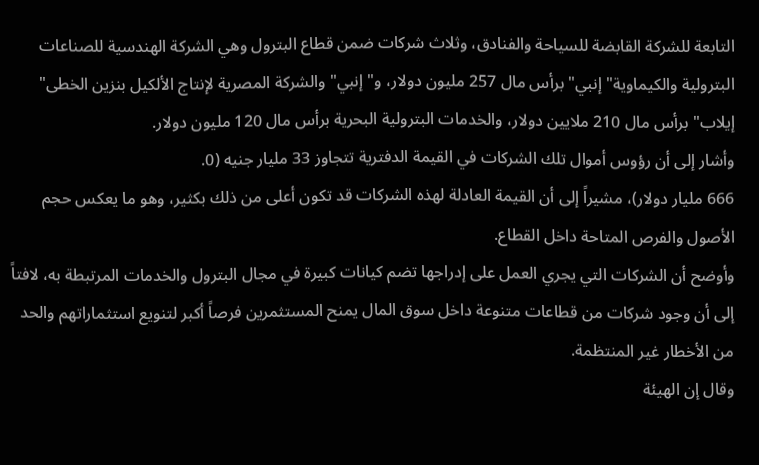التابعة للشركة القابضة للسياحة والفنادق، وثلاث شركات ضمن قطاع البترول وهي الشركة الهندسية للصناعات البترولية والكيماوية" إنبي" برأس مال 257 مليون دولار، و" إنبي" والشركة المصرية لإنتاج الألكيل بنزين الخطى" إيلاب" برأس مال 210 ملايين دولار، والخدمات البترولية البحرية برأس مال 120 مليون دولار.
وأشار إلى أن رؤوس أموال تلك الشركات في القيمة الدفترية تتجاوز 33 مليار جنيه (0.
666 مليار دولار)، مشيراً إلى أن القيمة العادلة لهذه الشركات قد تكون أعلى من ذلك بكثير، وهو ما يعكس حجم الأصول والفرص المتاحة داخل القطاع.
وأوضح أن الشركات التي يجري العمل على إدراجها تضم كيانات كبيرة في مجال البترول والخدمات المرتبطة به، لافتاً إلى أن وجود شركات من قطاعات متنوعة داخل سوق المال يمنح المستثمرين فرصاً أكبر لتنويع استثماراتهم والحد من الأخطار غير المنتظمة.
وقال إن الهيئة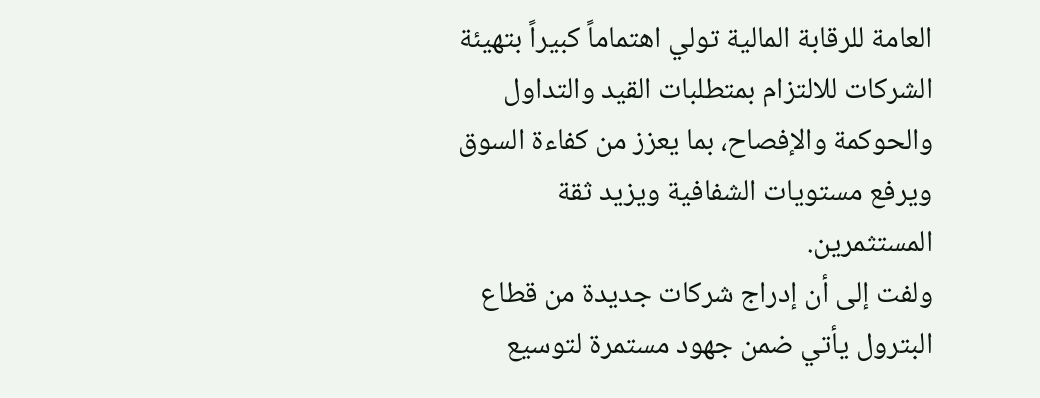العامة للرقابة المالية تولي اهتماماً كبيراً بتهيئة الشركات للالتزام بمتطلبات القيد والتداول والحوكمة والإفصاح، بما يعزز من كفاءة السوق ويرفع مستويات الشفافية ويزيد ثقة المستثمرين.
ولفت إلى أن إدراج شركات جديدة من قطاع البترول يأتي ضمن جهود مستمرة لتوسيع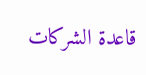قاعدة الشركات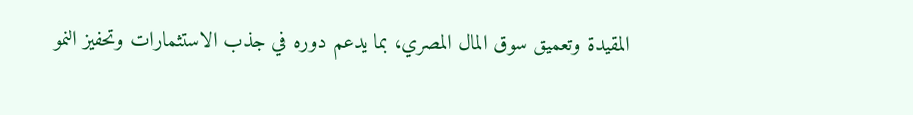المقيدة وتعميق سوق المال المصري، بما يدعم دوره في جذب الاستثمارات وتحفيز النمو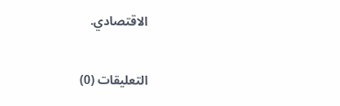الاقتصادي.

التعليقات (0)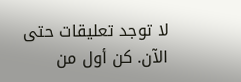لا توجد تعليقات حتى الآن. كن أول من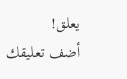يعلق!
أضف تعليقك